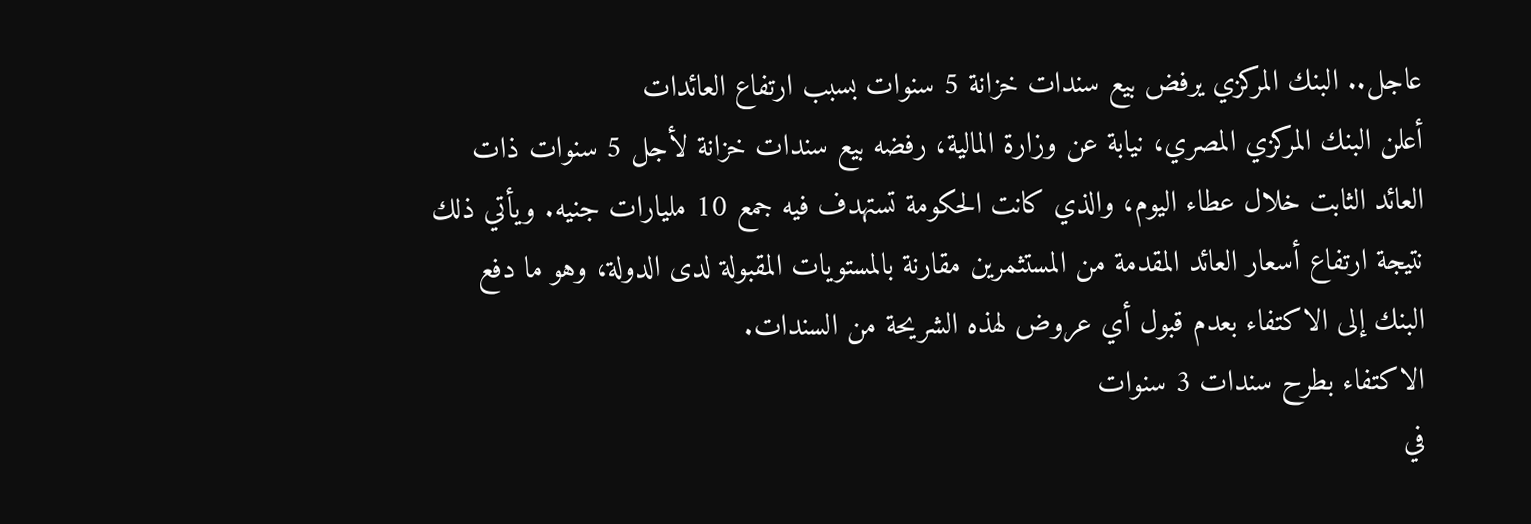عاجل.. البنك المركزي يرفض بيع سندات خزانة 5 سنوات بسبب ارتفاع العائدات
أعلن البنك المركزي المصري، نيابة عن وزارة المالية، رفضه بيع سندات خزانة لأجل 5 سنوات ذات العائد الثابت خلال عطاء اليوم، والذي كانت الحكومة تستهدف فيه جمع 10 مليارات جنيه. ويأتي ذلك نتيجة ارتفاع أسعار العائد المقدمة من المستثمرين مقارنة بالمستويات المقبولة لدى الدولة، وهو ما دفع البنك إلى الاكتفاء بعدم قبول أي عروض لهذه الشريحة من السندات.
الاكتفاء بطرح سندات 3 سنوات
في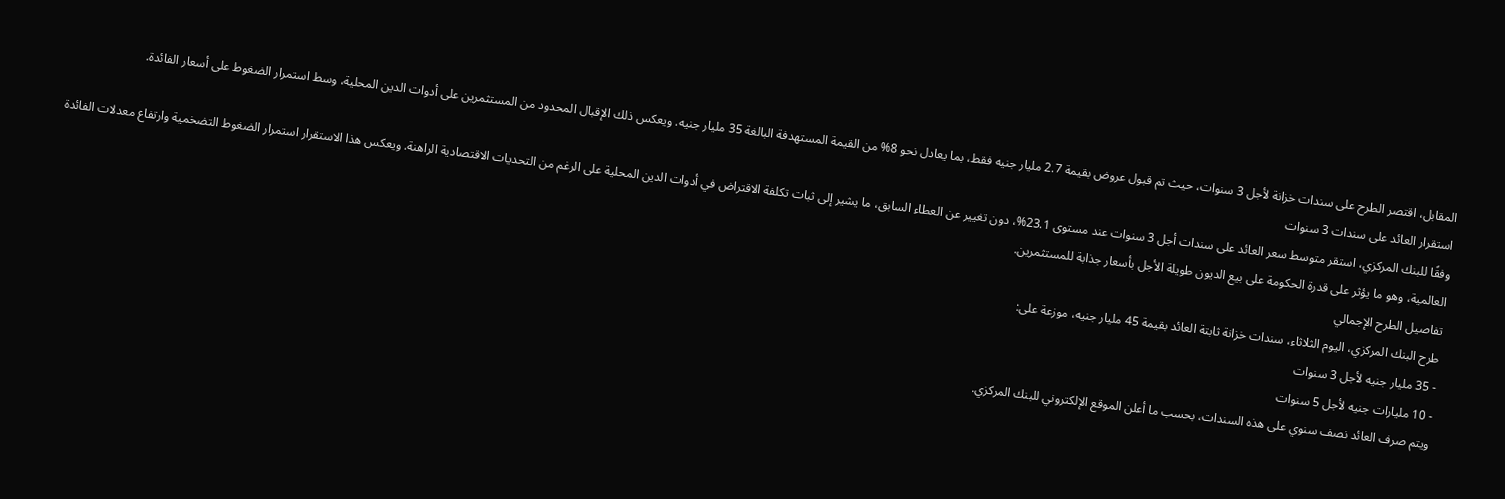المقابل، اقتصر الطرح على سندات خزانة لأجل 3 سنوات، حيث تم قبول عروض بقيمة 2.7 مليار جنيه فقط، بما يعادل نحو 8% من القيمة المستهدفة البالغة 35 مليار جنيه. ويعكس ذلك الإقبال المحدود من المستثمرين على أدوات الدين المحلية، وسط استمرار الضغوط على أسعار الفائدة.
استقرار العائد على سندات 3 سنوات
وفقًا للبنك المركزي، استقر متوسط سعر العائد على سندات أجل 3 سنوات عند مستوى 23.1%، دون تغيير عن العطاء السابق، ما يشير إلى ثبات تكلفة الاقتراض في أدوات الدين المحلية على الرغم من التحديات الاقتصادية الراهنة. ويعكس هذا الاستقرار استمرار الضغوط التضخمية وارتفاع معدلات الفائدة العالمية، وهو ما يؤثر على قدرة الحكومة على بيع الديون طويلة الأجل بأسعار جذابة للمستثمرين.
تفاصيل الطرح الإجمالي
طرح البنك المركزي، اليوم الثلاثاء، سندات خزانة ثابتة العائد بقيمة 45 مليار جنيه، موزعة على:
- 35 مليار جنيه لأجل 3 سنوات
- 10 مليارات جنيه لأجل 5 سنوات
ويتم صرف العائد نصف سنوي على هذه السندات، بحسب ما أعلن الموقع الإلكتروني للبنك المركزي.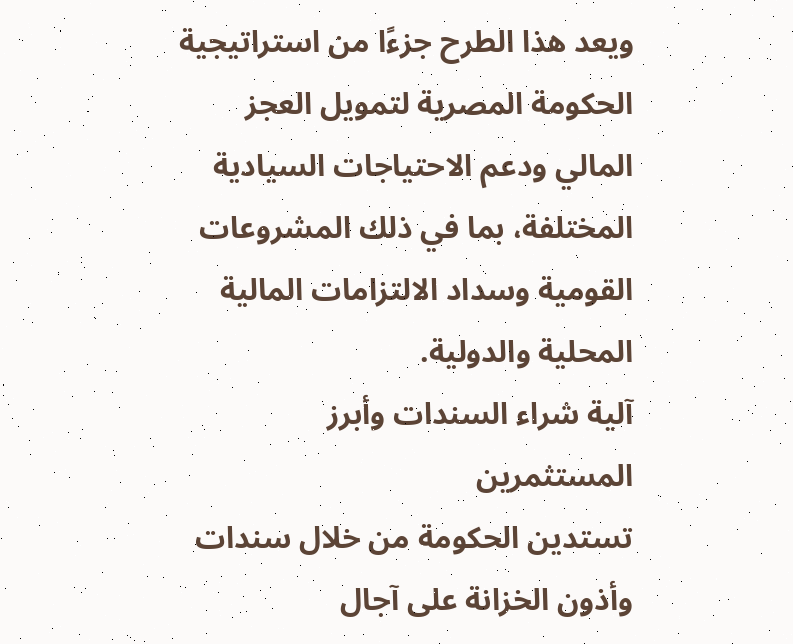ويعد هذا الطرح جزءًا من استراتيجية الحكومة المصرية لتمويل العجز المالي ودعم الاحتياجات السيادية المختلفة، بما في ذلك المشروعات القومية وسداد الالتزامات المالية المحلية والدولية.
آلية شراء السندات وأبرز المستثمرين
تستدين الحكومة من خلال سندات وأذون الخزانة على آجال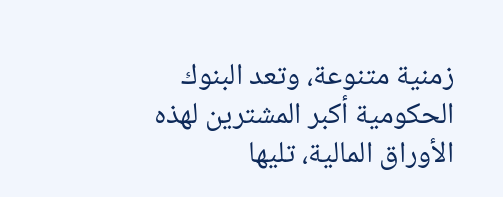زمنية متنوعة، وتعد البنوك الحكومية أكبر المشترين لهذه الأوراق المالية، تليها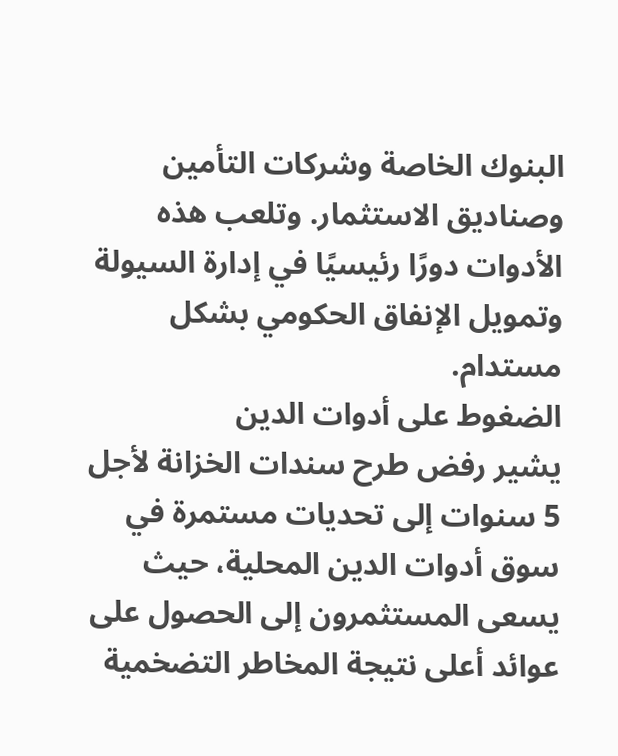البنوك الخاصة وشركات التأمين وصناديق الاستثمار. وتلعب هذه الأدوات دورًا رئيسيًا في إدارة السيولة وتمويل الإنفاق الحكومي بشكل مستدام.
الضغوط على أدوات الدين
يشير رفض طرح سندات الخزانة لأجل 5 سنوات إلى تحديات مستمرة في سوق أدوات الدين المحلية، حيث يسعى المستثمرون إلى الحصول على عوائد أعلى نتيجة المخاطر التضخمية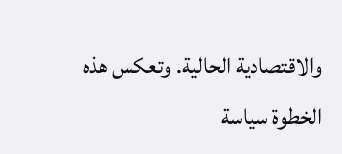والاقتصادية الحالية. وتعكس هذه الخطوة سياسة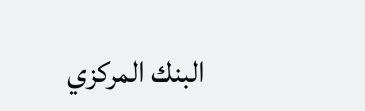البنك المركزي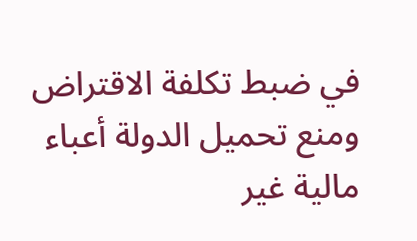في ضبط تكلفة الاقتراض ومنع تحميل الدولة أعباء مالية غير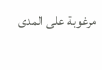مرغوبة على المدى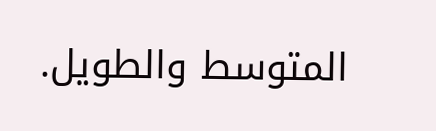المتوسط والطويل.